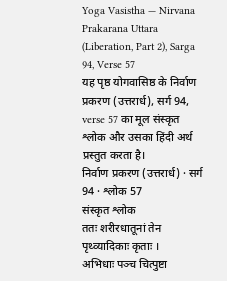Yoga Vasistha — Nirvana Prakarana Uttara (Liberation, Part 2), Sarga 94, Verse 57
यह पृष्ठ योगवासिष्ठ के निर्वाण प्रकरण (उत्तरार्ध), सर्ग 94, verse 57 का मूल संस्कृत श्लोक और उसका हिंदी अर्थ प्रस्तुत करता है।
निर्वाण प्रकरण (उत्तरार्ध) · सर्ग 94 · श्लोक 57
संस्कृत श्लोक
ततः शरीरधातूनां तेन पृथ्व्यादिकाः कृताः ।
अभिधाः पञ्च चित्पुष्टा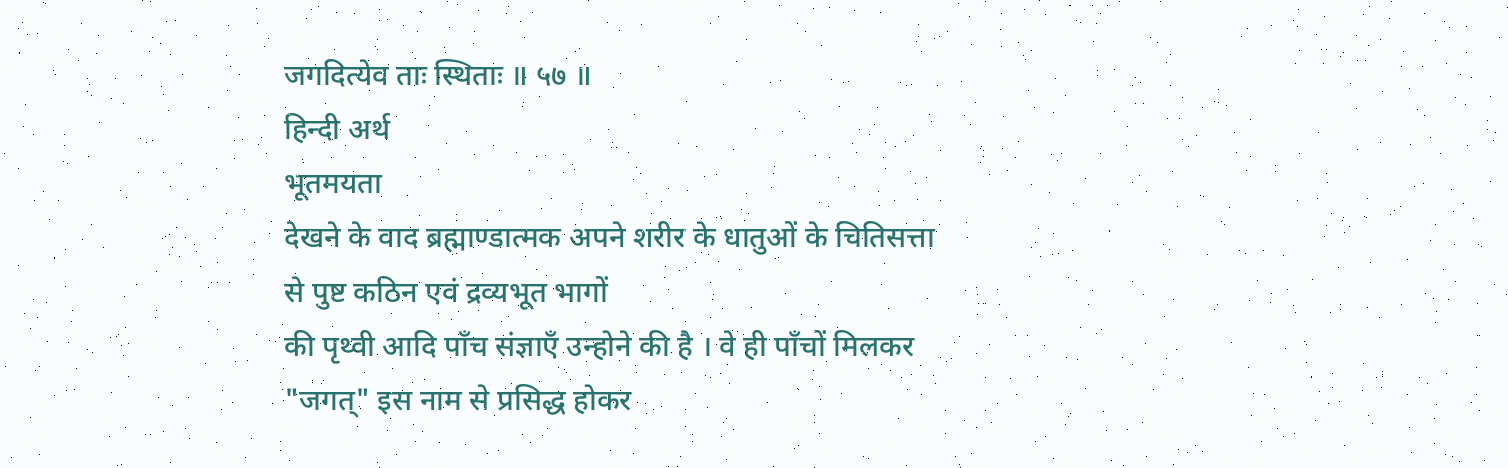जगदित्येव ताः स्थिताः ॥ ५७ ॥
हिन्दी अर्थ
भूतमयता
देखने के वाद ब्रह्माण्डात्मक अपने शरीर के धातुओं के चितिसत्ता से पुष्ट कठिन एवं द्रव्यभूत भागों
की पृथ्वी आदि पाँच संज्ञाएँ उन्होने की है । वे ही पाँचों मिलकर "जगत्" इस नाम से प्रसिद्ध होकर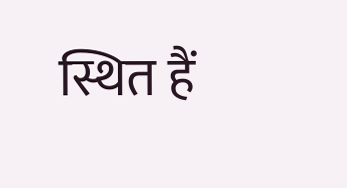स्थित हैं